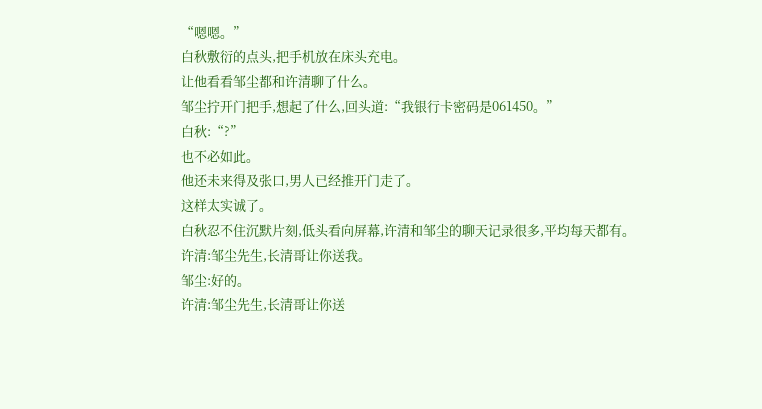“嗯嗯。”
白秋敷衍的点头,把手机放在床头充电。
让他看看邹尘都和许清聊了什么。
邹尘拧开门把手,想起了什么,回头道:“我银行卡密码是061450。”
白秋:“?”
也不必如此。
他还未来得及张口,男人已经推开门走了。
这样太实诚了。
白秋忍不住沉默片刻,低头看向屏幕,许清和邹尘的聊天记录很多,平均每天都有。
许清:邹尘先生,长清哥让你送我。
邹尘:好的。
许清:邹尘先生,长清哥让你送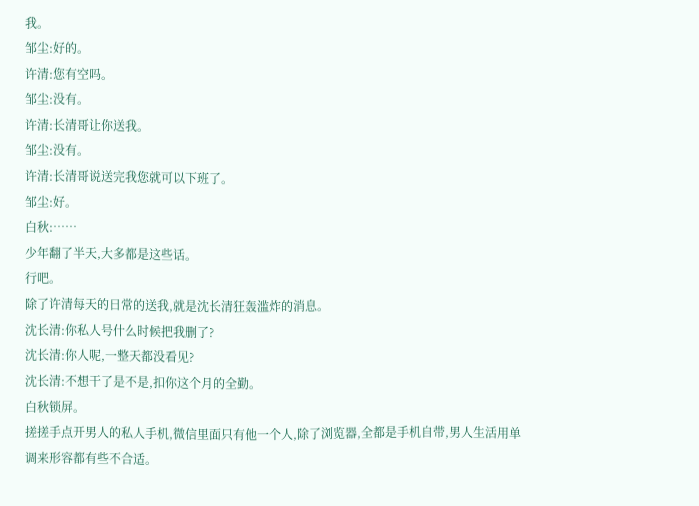我。
邹尘:好的。
许清:您有空吗。
邹尘:没有。
许清:长清哥让你送我。
邹尘:没有。
许清:长清哥说送完我您就可以下班了。
邹尘:好。
白秋:……
少年翻了半天,大多都是这些话。
行吧。
除了许清每天的日常的送我,就是沈长清狂轰滥炸的消息。
沈长清:你私人号什么时候把我删了?
沈长清:你人呢,一整天都没看见?
沈长清:不想干了是不是,扣你这个月的全勤。
白秋锁屏。
搓搓手点开男人的私人手机,微信里面只有他一个人,除了浏览器,全都是手机自带,男人生活用单调来形容都有些不合适。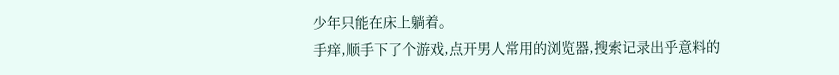少年只能在床上躺着。
手痒,顺手下了个游戏,点开男人常用的浏览器,搜索记录出乎意料的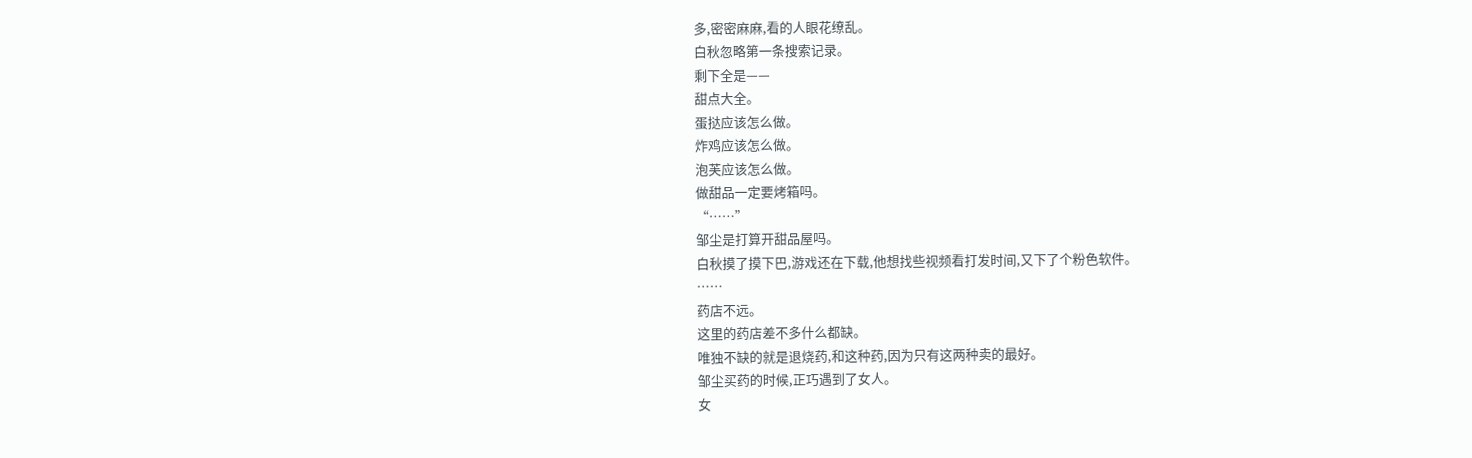多,密密麻麻,看的人眼花缭乱。
白秋忽略第一条搜索记录。
剩下全是——
甜点大全。
蛋挞应该怎么做。
炸鸡应该怎么做。
泡芙应该怎么做。
做甜品一定要烤箱吗。
“……”
邹尘是打算开甜品屋吗。
白秋摸了摸下巴,游戏还在下载,他想找些视频看打发时间,又下了个粉色软件。
……
药店不远。
这里的药店差不多什么都缺。
唯独不缺的就是退烧药,和这种药,因为只有这两种卖的最好。
邹尘买药的时候,正巧遇到了女人。
女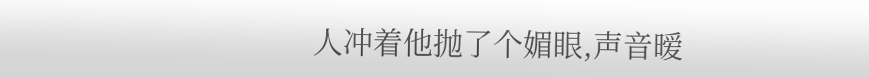人冲着他抛了个媚眼,声音暧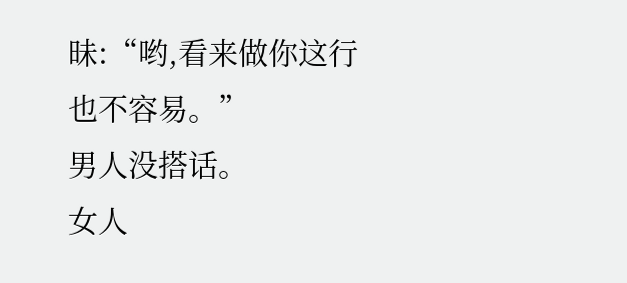昧:“哟,看来做你这行也不容易。”
男人没搭话。
女人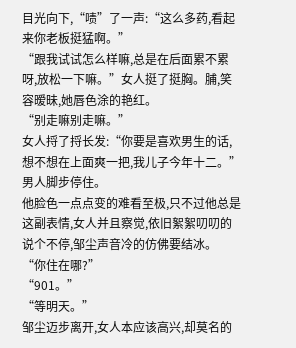目光向下,“啧”了一声:“这么多药,看起来你老板挺猛啊。”
“跟我试试怎么样嘛,总是在后面累不累呀,放松一下嘛。”女人挺了挺胸。脯,笑容暧昧,她唇色涂的艳红。
“别走嘛别走嘛。”
女人捋了捋长发:“你要是喜欢男生的话,想不想在上面爽一把,我儿子今年十二。”
男人脚步停住。
他脸色一点点变的难看至极,只不过他总是这副表情,女人并且察觉,依旧絮絮叨叨的说个不停,邹尘声音冷的仿佛要结冰。
“你住在哪?”
“901。”
“等明天。”
邹尘迈步离开,女人本应该高兴,却莫名的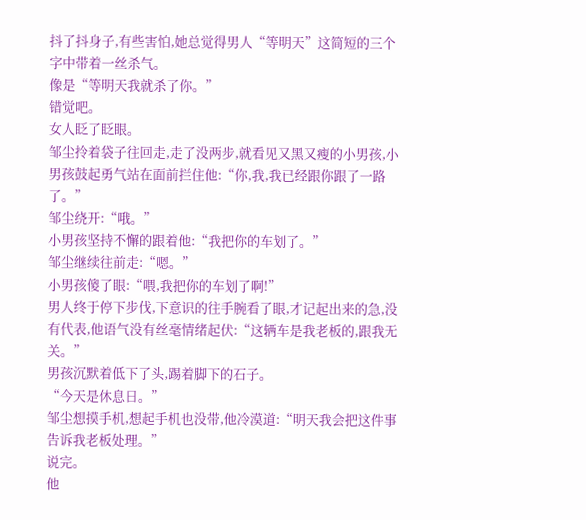抖了抖身子,有些害怕,她总觉得男人“等明天”这简短的三个字中带着一丝杀气。
像是“等明天我就杀了你。”
错觉吧。
女人眨了眨眼。
邹尘拎着袋子往回走,走了没两步,就看见又黑又瘦的小男孩,小男孩鼓起勇气站在面前拦住他:“你,我,我已经跟你跟了一路了。”
邹尘绕开:“哦。”
小男孩坚持不懈的跟着他:“我把你的车划了。”
邹尘继续往前走:“嗯。”
小男孩傻了眼:“喂,我把你的车划了啊!”
男人终于停下步伐,下意识的往手腕看了眼,才记起出来的急,没有代表,他语气没有丝毫情绪起伏:“这辆车是我老板的,跟我无关。”
男孩沉默着低下了头,踢着脚下的石子。
“今天是休息日。”
邹尘想摸手机,想起手机也没带,他冷漠道:“明天我会把这件事告诉我老板处理。”
说完。
他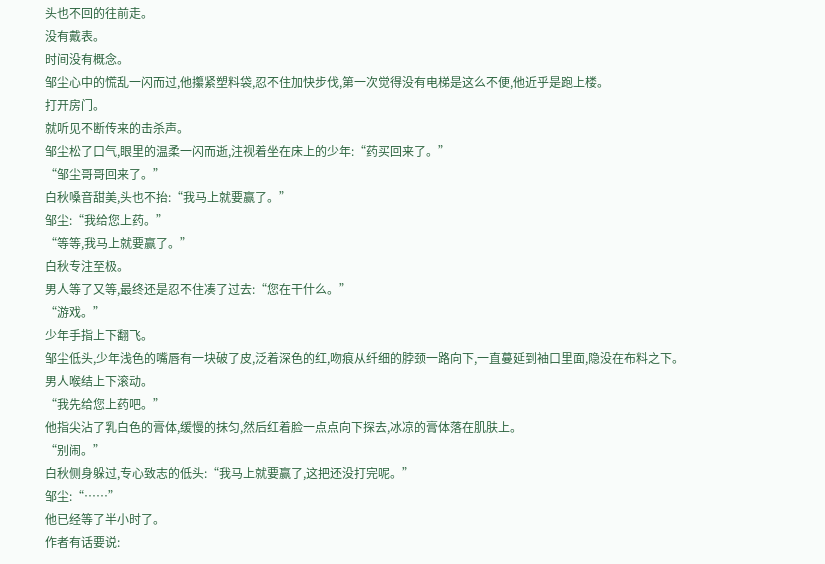头也不回的往前走。
没有戴表。
时间没有概念。
邹尘心中的慌乱一闪而过,他攥紧塑料袋,忍不住加快步伐,第一次觉得没有电梯是这么不便,他近乎是跑上楼。
打开房门。
就听见不断传来的击杀声。
邹尘松了口气,眼里的温柔一闪而逝,注视着坐在床上的少年:“药买回来了。”
“邹尘哥哥回来了。”
白秋嗓音甜美,头也不抬:“我马上就要赢了。”
邹尘:“我给您上药。”
“等等,我马上就要赢了。”
白秋专注至极。
男人等了又等,最终还是忍不住凑了过去:“您在干什么。”
“游戏。”
少年手指上下翻飞。
邹尘低头,少年浅色的嘴唇有一块破了皮,泛着深色的红,吻痕从纤细的脖颈一路向下,一直蔓延到袖口里面,隐没在布料之下。
男人喉结上下滚动。
“我先给您上药吧。”
他指尖沾了乳白色的膏体,缓慢的抹匀,然后红着脸一点点向下探去,冰凉的膏体落在肌肤上。
“别闹。”
白秋侧身躲过,专心致志的低头:“我马上就要赢了,这把还没打完呢。”
邹尘:“……”
他已经等了半小时了。
作者有话要说: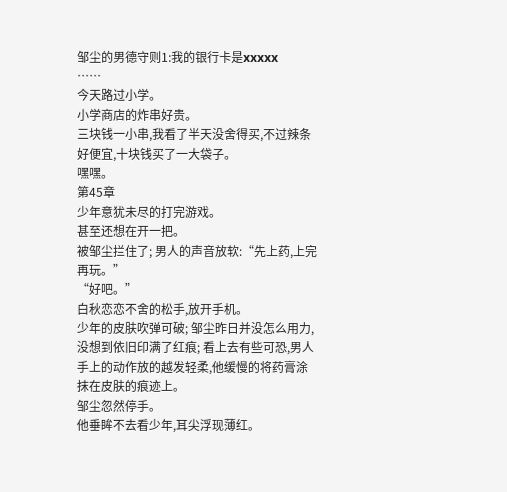邹尘的男德守则1:我的银行卡是xxxxx
……
今天路过小学。
小学商店的炸串好贵。
三块钱一小串,我看了半天没舍得买,不过辣条好便宜,十块钱买了一大袋子。
嘿嘿。
第45章
少年意犹未尽的打完游戏。
甚至还想在开一把。
被邹尘拦住了; 男人的声音放软:“先上药,上完再玩。”
“好吧。”
白秋恋恋不舍的松手,放开手机。
少年的皮肤吹弹可破; 邹尘昨日并没怎么用力,没想到依旧印满了红痕; 看上去有些可恐,男人手上的动作放的越发轻柔,他缓慢的将药膏涂抹在皮肤的痕迹上。
邹尘忽然停手。
他垂眸不去看少年,耳尖浮现薄红。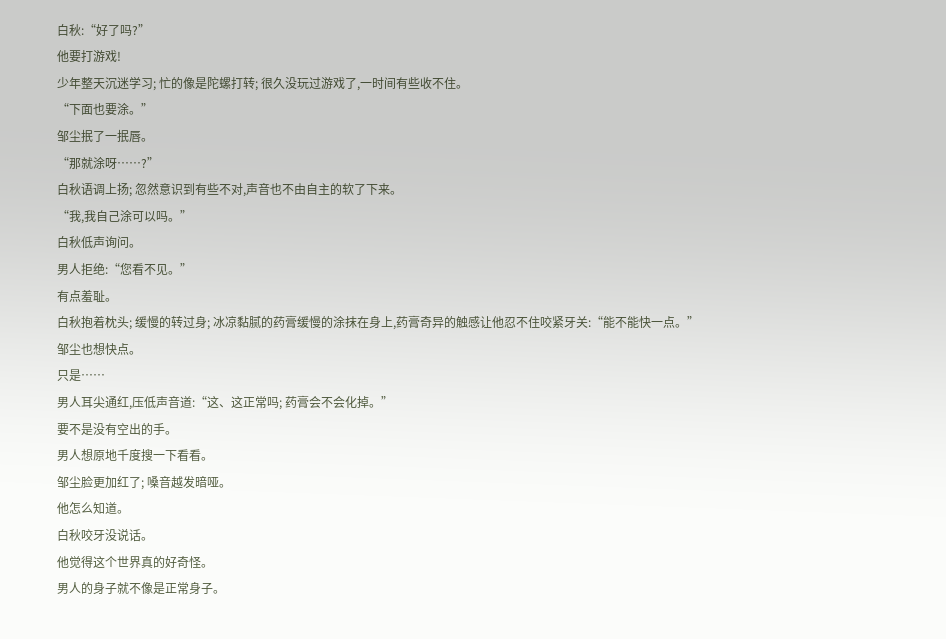白秋:“好了吗?”
他要打游戏!
少年整天沉迷学习; 忙的像是陀螺打转; 很久没玩过游戏了,一时间有些收不住。
“下面也要涂。”
邹尘抿了一抿唇。
“那就涂呀……?”
白秋语调上扬; 忽然意识到有些不对,声音也不由自主的软了下来。
“我,我自己涂可以吗。”
白秋低声询问。
男人拒绝:“您看不见。”
有点羞耻。
白秋抱着枕头; 缓慢的转过身; 冰凉黏腻的药膏缓慢的涂抹在身上,药膏奇异的触感让他忍不住咬紧牙关:“能不能快一点。”
邹尘也想快点。
只是……
男人耳尖通红,压低声音道:“这、这正常吗; 药膏会不会化掉。”
要不是没有空出的手。
男人想原地千度搜一下看看。
邹尘脸更加红了; 嗓音越发暗哑。
他怎么知道。
白秋咬牙没说话。
他觉得这个世界真的好奇怪。
男人的身子就不像是正常身子。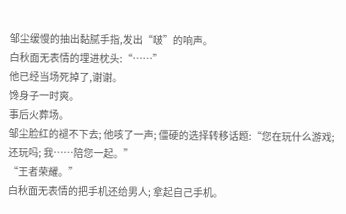邹尘缓慢的抽出黏腻手指,发出“啵”的响声。
白秋面无表情的埋进枕头:“……”
他已经当场死掉了,谢谢。
馋身子一时爽。
事后火葬场。
邹尘脸红的褪不下去; 他咳了一声; 僵硬的选择转移话题:“您在玩什么游戏; 还玩吗; 我……陪您一起。”
“王者荣耀。”
白秋面无表情的把手机还给男人; 拿起自己手机。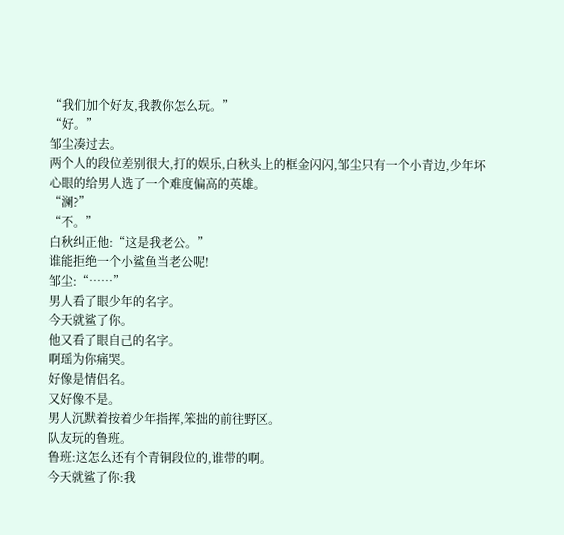“我们加个好友,我教你怎么玩。”
“好。”
邹尘凑过去。
两个人的段位差别很大,打的娱乐,白秋头上的框金闪闪,邹尘只有一个小青边,少年坏心眼的给男人选了一个难度偏高的英雄。
“澜?”
“不。”
白秋纠正他:“这是我老公。”
谁能拒绝一个小鲨鱼当老公呢!
邹尘:“……”
男人看了眼少年的名字。
今天就鲨了你。
他又看了眼自己的名字。
啊瑶为你痛哭。
好像是情侣名。
又好像不是。
男人沉默着按着少年指挥,笨拙的前往野区。
队友玩的鲁班。
鲁班:这怎么还有个青铜段位的,谁带的啊。
今天就鲨了你:我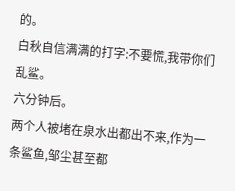的。
白秋自信满满的打字:不要慌,我带你们乱鲨。
六分钟后。
两个人被堵在泉水出都出不来,作为一条鲨鱼,邹尘甚至都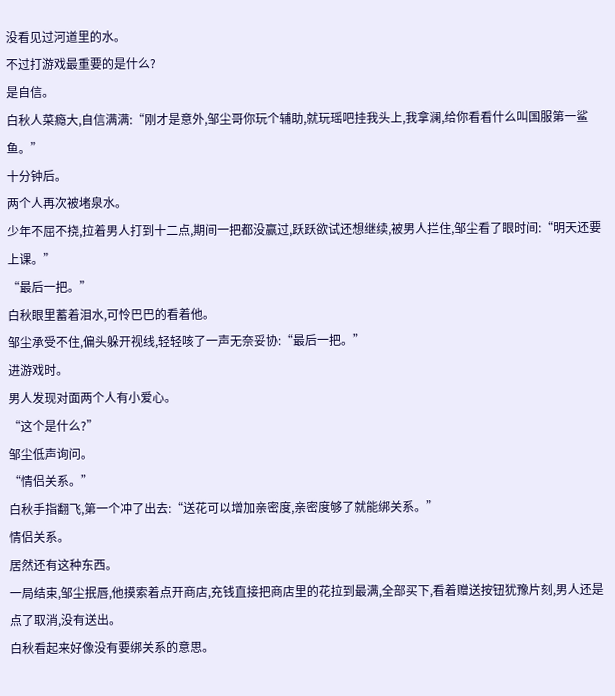没看见过河道里的水。
不过打游戏最重要的是什么?
是自信。
白秋人菜瘾大,自信满满:“刚才是意外,邹尘哥你玩个辅助,就玩瑶吧挂我头上,我拿澜,给你看看什么叫国服第一鲨鱼。”
十分钟后。
两个人再次被堵泉水。
少年不屈不挠,拉着男人打到十二点,期间一把都没赢过,跃跃欲试还想继续,被男人拦住,邹尘看了眼时间:“明天还要上课。”
“最后一把。”
白秋眼里蓄着泪水,可怜巴巴的看着他。
邹尘承受不住,偏头躲开视线,轻轻咳了一声无奈妥协:“最后一把。”
进游戏时。
男人发现对面两个人有小爱心。
“这个是什么?”
邹尘低声询问。
“情侣关系。”
白秋手指翻飞,第一个冲了出去:“送花可以增加亲密度,亲密度够了就能绑关系。”
情侣关系。
居然还有这种东西。
一局结束,邹尘抿唇,他摸索着点开商店,充钱直接把商店里的花拉到最满,全部买下,看着赠送按钮犹豫片刻,男人还是点了取消,没有送出。
白秋看起来好像没有要绑关系的意思。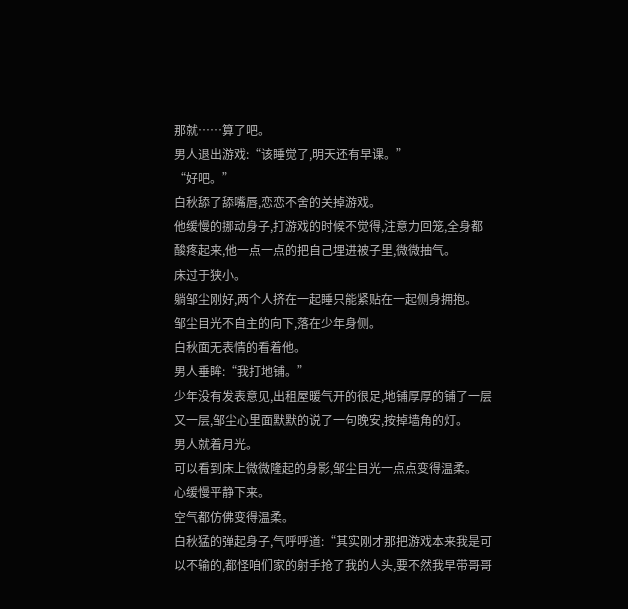那就……算了吧。
男人退出游戏:“该睡觉了,明天还有早课。”
“好吧。”
白秋舔了舔嘴唇,恋恋不舍的关掉游戏。
他缓慢的挪动身子,打游戏的时候不觉得,注意力回笼,全身都酸疼起来,他一点一点的把自己埋进被子里,微微抽气。
床过于狭小。
躺邹尘刚好,两个人挤在一起睡只能紧贴在一起侧身拥抱。
邹尘目光不自主的向下,落在少年身侧。
白秋面无表情的看着他。
男人垂眸:“我打地铺。”
少年没有发表意见,出租屋暖气开的很足,地铺厚厚的铺了一层又一层,邹尘心里面默默的说了一句晚安,按掉墙角的灯。
男人就着月光。
可以看到床上微微隆起的身影,邹尘目光一点点变得温柔。
心缓慢平静下来。
空气都仿佛变得温柔。
白秋猛的弹起身子,气呼呼道:“其实刚才那把游戏本来我是可以不输的,都怪咱们家的射手抢了我的人头,要不然我早带哥哥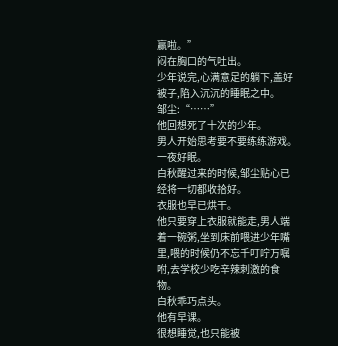赢啦。”
闷在胸口的气吐出。
少年说完,心满意足的躺下,盖好被子,陷入沉沉的睡眠之中。
邹尘:“……”
他回想死了十次的少年。
男人开始思考要不要练练游戏。
一夜好眠。
白秋醒过来的时候,邹尘贴心已经将一切都收拾好。
衣服也早已烘干。
他只要穿上衣服就能走,男人端着一碗粥,坐到床前喂进少年嘴里,喂的时候仍不忘千叮咛万嘱咐,去学校少吃辛辣刺激的食物。
白秋乖巧点头。
他有早课。
很想睡觉,也只能被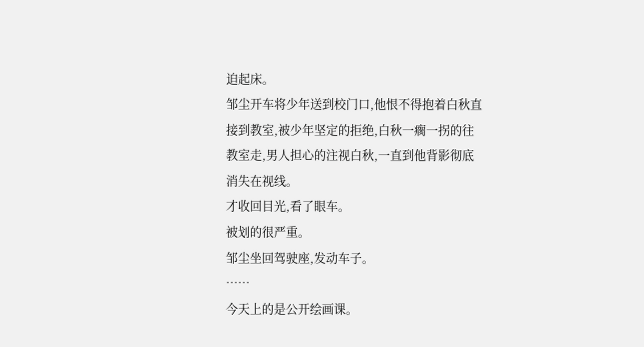迫起床。
邹尘开车将少年送到校门口,他恨不得抱着白秋直接到教室,被少年坚定的拒绝,白秋一瘸一拐的往教室走,男人担心的注视白秋,一直到他背影彻底消失在视线。
才收回目光,看了眼车。
被划的很严重。
邹尘坐回驾驶座,发动车子。
……
今天上的是公开绘画课。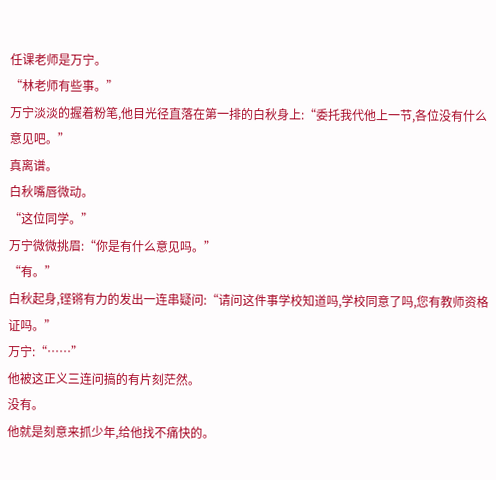任课老师是万宁。
“林老师有些事。”
万宁淡淡的握着粉笔,他目光径直落在第一排的白秋身上:“委托我代他上一节,各位没有什么意见吧。”
真离谱。
白秋嘴唇微动。
“这位同学。”
万宁微微挑眉:“你是有什么意见吗。”
“有。”
白秋起身,铿锵有力的发出一连串疑问:“请问这件事学校知道吗,学校同意了吗,您有教师资格证吗。”
万宁:“……”
他被这正义三连问搞的有片刻茫然。
没有。
他就是刻意来抓少年,给他找不痛快的。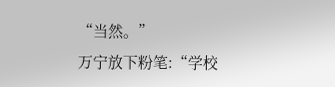“当然。”
万宁放下粉笔:“学校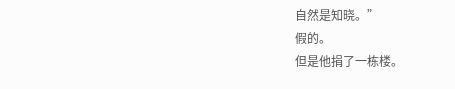自然是知晓。”
假的。
但是他捐了一栋楼。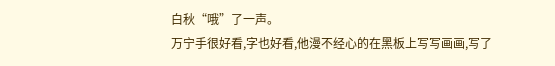白秋“哦”了一声。
万宁手很好看,字也好看,他漫不经心的在黑板上写写画画,写了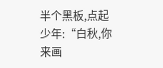半个黑板,点起少年:“白秋,你来画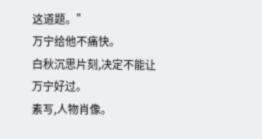这道题。”
万宁给他不痛快。
白秋沉思片刻,决定不能让万宁好过。
素写,人物肖像。